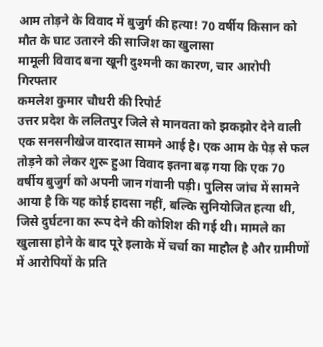आम तोड़ने के विवाद में बुजुर्ग की हत्या! 70 वर्षीय किसान को मौत के घाट उतारने की साजिश का खुलासा
मामूली विवाद बना खूनी दुश्मनी का कारण, चार आरोपी गिरफ्तार
कमलेश कुमार चौधरी की रिपोर्ट
उत्तर प्रदेश के ललितपुर जिले से मानवता को झकझोर देने वाली एक सनसनीखेज वारदात सामने आई है। एक आम के पेड़ से फल तोड़ने को लेकर शुरू हुआ विवाद इतना बढ़ गया कि एक 70 वर्षीय बुजुर्ग को अपनी जान गंवानी पड़ी। पुलिस जांच में सामने आया है कि यह कोई हादसा नहीं, बल्कि सुनियोजित हत्या थी, जिसे दुर्घटना का रूप देने की कोशिश की गई थी। मामले का खुलासा होने के बाद पूरे इलाके में चर्चा का माहौल है और ग्रामीणों में आरोपियों के प्रति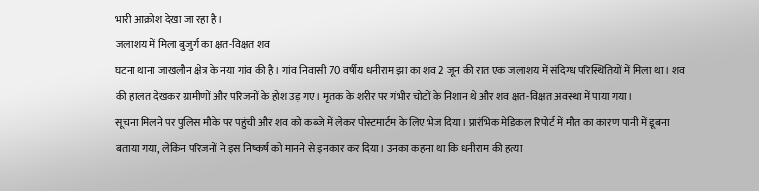भारी आक्रोश देखा जा रहा है।
जलाशय में मिला बुजुर्ग का क्षत-विक्षत शव
घटना थाना जाखलौन क्षेत्र के नया गांव की है। गांव निवासी 70 वर्षीय धनीराम झा का शव 2 जून की रात एक जलाशय में संदिग्ध परिस्थितियों में मिला था। शव की हालत देखकर ग्रामीणों और परिजनों के होश उड़ गए। मृतक के शरीर पर गंभीर चोटों के निशान थे और शव क्षत-विक्षत अवस्था में पाया गया।
सूचना मिलने पर पुलिस मौके पर पहुंची और शव को कब्जे में लेकर पोस्टमार्टम के लिए भेज दिया। प्रारंभिक मेडिकल रिपोर्ट में मौत का कारण पानी में डूबना बताया गया, लेकिन परिजनों ने इस निष्कर्ष को मानने से इनकार कर दिया। उनका कहना था कि धनीराम की हत्या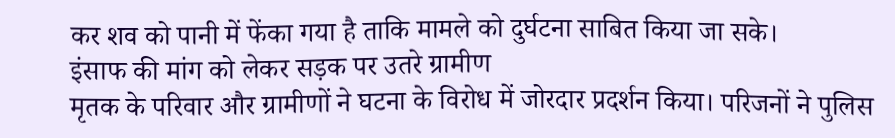कर शव को पानी में फेंका गया है ताकि मामले को दुर्घटना साबित किया जा सके।
इंसाफ की मांग को लेकर सड़क पर उतरे ग्रामीण
मृतक के परिवार और ग्रामीणों ने घटना के विरोध में जोरदार प्रदर्शन किया। परिजनों ने पुलिस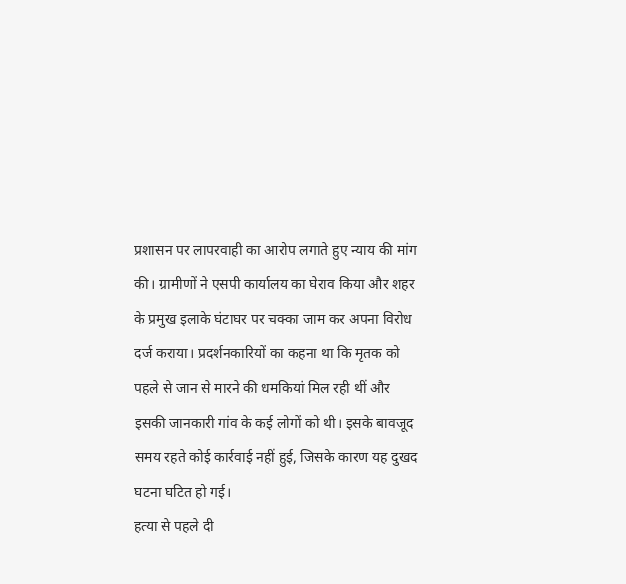प्रशासन पर लापरवाही का आरोप लगाते हुए न्याय की मांग की। ग्रामीणों ने एसपी कार्यालय का घेराव किया और शहर के प्रमुख इलाके घंटाघर पर चक्का जाम कर अपना विरोध दर्ज कराया। प्रदर्शनकारियों का कहना था कि मृतक को पहले से जान से मारने की धमकियां मिल रही थीं और इसकी जानकारी गांव के कई लोगों को थी। इसके बावजूद समय रहते कोई कार्रवाई नहीं हुई, जिसके कारण यह दुखद घटना घटित हो गई।
हत्या से पहले दी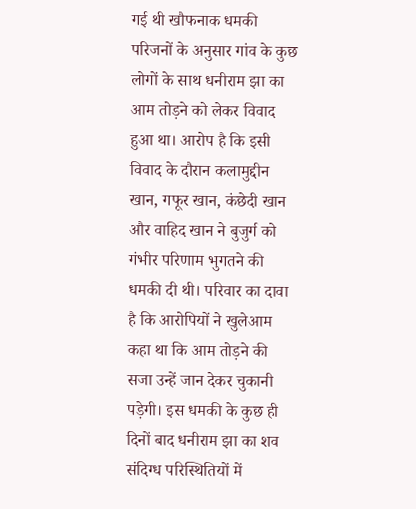गई थी खौफनाक धमकी
परिजनों के अनुसार गांव के कुछ लोगों के साथ धनीराम झा का आम तोड़ने को लेकर विवाद हुआ था। आरोप है कि इसी विवाद के दौरान कलामुद्दीन खान, गफूर खान, कंछेदी खान और वाहिद खान ने बुजुर्ग को गंभीर परिणाम भुगतने की धमकी दी थी। परिवार का दावा है कि आरोपियों ने खुलेआम कहा था कि आम तोड़ने की सजा उन्हें जान देकर चुकानी पड़ेगी। इस धमकी के कुछ ही दिनों बाद धनीराम झा का शव संदिग्ध परिस्थितियों में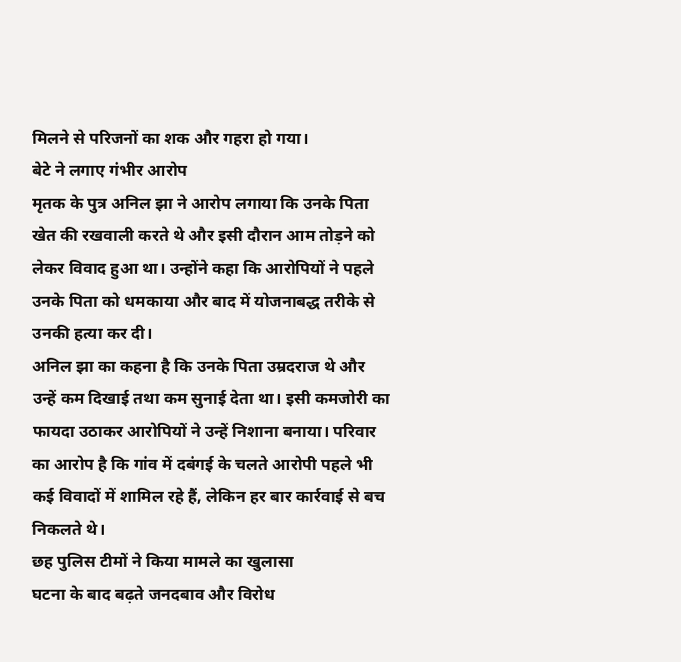मिलने से परिजनों का शक और गहरा हो गया।
बेटे ने लगाए गंभीर आरोप
मृतक के पुत्र अनिल झा ने आरोप लगाया कि उनके पिता खेत की रखवाली करते थे और इसी दौरान आम तोड़ने को लेकर विवाद हुआ था। उन्होंने कहा कि आरोपियों ने पहले उनके पिता को धमकाया और बाद में योजनाबद्ध तरीके से उनकी हत्या कर दी।
अनिल झा का कहना है कि उनके पिता उम्रदराज थे और उन्हें कम दिखाई तथा कम सुनाई देता था। इसी कमजोरी का फायदा उठाकर आरोपियों ने उन्हें निशाना बनाया। परिवार का आरोप है कि गांव में दबंगई के चलते आरोपी पहले भी कई विवादों में शामिल रहे हैं, लेकिन हर बार कार्रवाई से बच निकलते थे।
छह पुलिस टीमों ने किया मामले का खुलासा
घटना के बाद बढ़ते जनदबाव और विरोध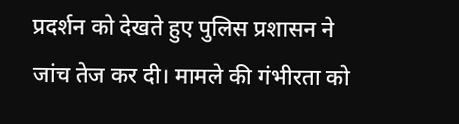प्रदर्शन को देखते हुए पुलिस प्रशासन ने जांच तेज कर दी। मामले की गंभीरता को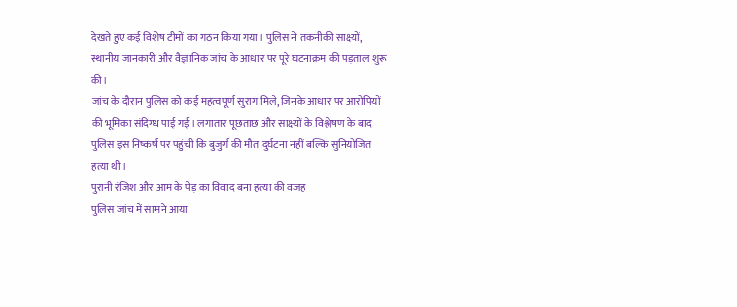देखते हुए कई विशेष टीमों का गठन किया गया। पुलिस ने तकनीकी साक्ष्यों, स्थानीय जानकारी और वैज्ञानिक जांच के आधार पर पूरे घटनाक्रम की पड़ताल शुरू की।
जांच के दौरान पुलिस को कई महत्वपूर्ण सुराग मिले, जिनके आधार पर आरोपियों की भूमिका संदिग्ध पाई गई। लगातार पूछताछ और साक्ष्यों के विश्लेषण के बाद पुलिस इस निष्कर्ष पर पहुंची कि बुजुर्ग की मौत दुर्घटना नहीं बल्कि सुनियोजित हत्या थी।
पुरानी रंजिश और आम के पेड़ का विवाद बना हत्या की वजह
पुलिस जांच में सामने आया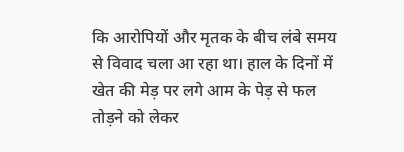कि आरोपियों और मृतक के बीच लंबे समय से विवाद चला आ रहा था। हाल के दिनों में खेत की मेड़ पर लगे आम के पेड़ से फल तोड़ने को लेकर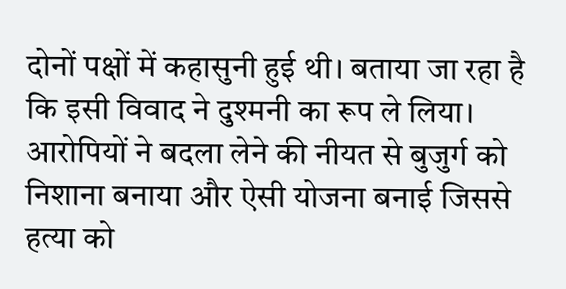दोनों पक्षों में कहासुनी हुई थी। बताया जा रहा है कि इसी विवाद ने दुश्मनी का रूप ले लिया। आरोपियों ने बदला लेने की नीयत से बुजुर्ग को निशाना बनाया और ऐसी योजना बनाई जिससे हत्या को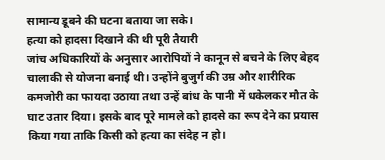सामान्य डूबने की घटना बताया जा सके।
हत्या को हादसा दिखाने की थी पूरी तैयारी
जांच अधिकारियों के अनुसार आरोपियों ने कानून से बचने के लिए बेहद चालाकी से योजना बनाई थी। उन्होंने बुजुर्ग की उम्र और शारीरिक कमजोरी का फायदा उठाया तथा उन्हें बांध के पानी में धकेलकर मौत के घाट उतार दिया। इसके बाद पूरे मामले को हादसे का रूप देने का प्रयास किया गया ताकि किसी को हत्या का संदेह न हो।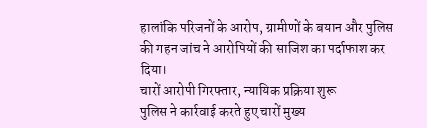हालांकि परिजनों के आरोप, ग्रामीणों के बयान और पुलिस की गहन जांच ने आरोपियों की साजिश का पर्दाफाश कर दिया।
चारों आरोपी गिरफ्तार, न्यायिक प्रक्रिया शुरू
पुलिस ने कार्रवाई करते हुए चारों मुख्य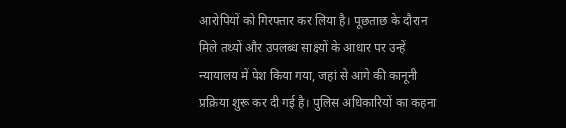आरोपियों को गिरफ्तार कर लिया है। पूछताछ के दौरान मिले तथ्यों और उपलब्ध साक्ष्यों के आधार पर उन्हें न्यायालय में पेश किया गया, जहां से आगे की कानूनी प्रक्रिया शुरू कर दी गई है। पुलिस अधिकारियों का कहना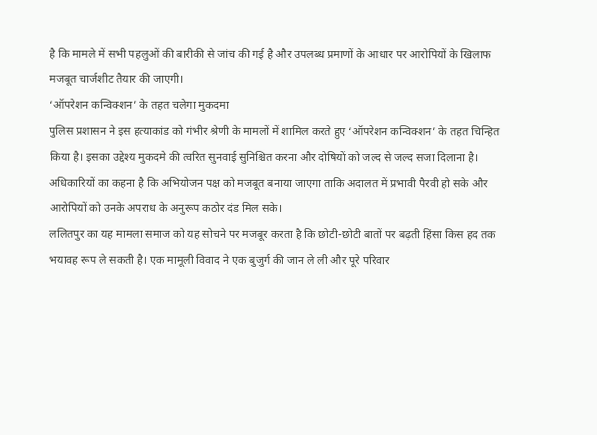है कि मामले में सभी पहलुओं की बारीकी से जांच की गई है और उपलब्ध प्रमाणों के आधार पर आरोपियों के खिलाफ मजबूत चार्जशीट तैयार की जाएगी।
‘ऑपरेशन कन्विक्शन’ के तहत चलेगा मुकदमा
पुलिस प्रशासन ने इस हत्याकांड को गंभीर श्रेणी के मामलों में शामिल करते हुए ‘ऑपरेशन कन्विक्शन’ के तहत चिन्हित किया है। इसका उद्देश्य मुकदमे की त्वरित सुनवाई सुनिश्चित करना और दोषियों को जल्द से जल्द सजा दिलाना है। अधिकारियों का कहना है कि अभियोजन पक्ष को मजबूत बनाया जाएगा ताकि अदालत में प्रभावी पैरवी हो सके और आरोपियों को उनके अपराध के अनुरूप कठोर दंड मिल सके।
ललितपुर का यह मामला समाज को यह सोचने पर मजबूर करता है कि छोटी-छोटी बातों पर बढ़ती हिंसा किस हद तक भयावह रूप ले सकती है। एक मामूली विवाद ने एक बुजुर्ग की जान ले ली और पूरे परिवार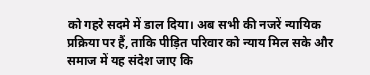को गहरे सदमे में डाल दिया। अब सभी की नजरें न्यायिक प्रक्रिया पर हैं, ताकि पीड़ित परिवार को न्याय मिल सके और समाज में यह संदेश जाए कि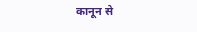कानून से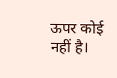ऊपर कोई नहीं है।